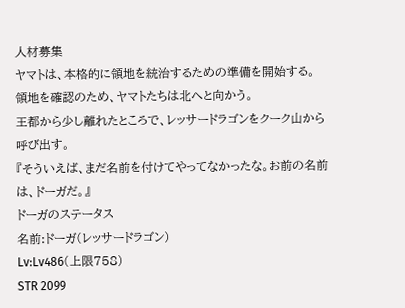人材募集
ヤマトは、本格的に領地を統治するための準備を開始する。
領地を確認のため、ヤマトたちは北へと向かう。
王都から少し離れたところで、レッサードラゴンをクーク山から呼び出す。
『そういえば、まだ名前を付けてやってなかったな。お前の名前は、ドーガだ。』
ドーガのステータス
名前:ドーガ(レッサードラゴン)
Lv:Lv486(上限758)
STR 2099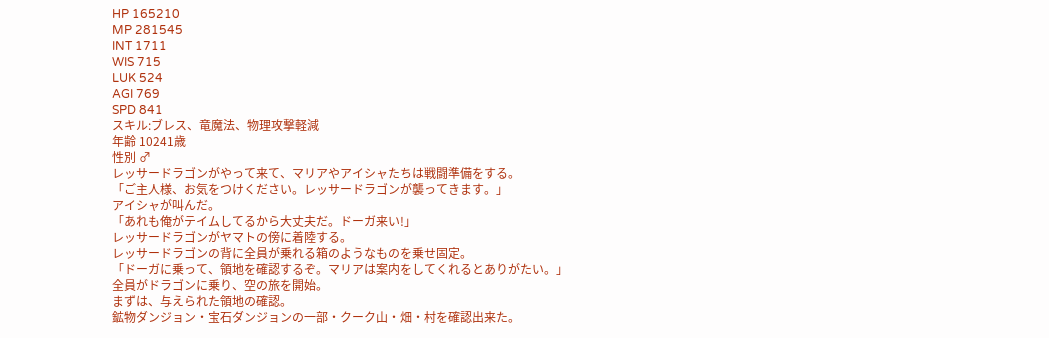HP 165210
MP 281545
INT 1711
WIS 715
LUK 524
AGI 769
SPD 841
スキル:ブレス、竜魔法、物理攻撃軽減
年齢 10241歳
性別 ♂
レッサードラゴンがやって来て、マリアやアイシャたちは戦闘準備をする。
「ご主人様、お気をつけください。レッサードラゴンが襲ってきます。」
アイシャが叫んだ。
「あれも俺がテイムしてるから大丈夫だ。ドーガ来い!」
レッサードラゴンがヤマトの傍に着陸する。
レッサードラゴンの背に全員が乗れる箱のようなものを乗せ固定。
「ドーガに乗って、領地を確認するぞ。マリアは案内をしてくれるとありがたい。」
全員がドラゴンに乗り、空の旅を開始。
まずは、与えられた領地の確認。
鉱物ダンジョン・宝石ダンジョンの一部・クーク山・畑・村を確認出来た。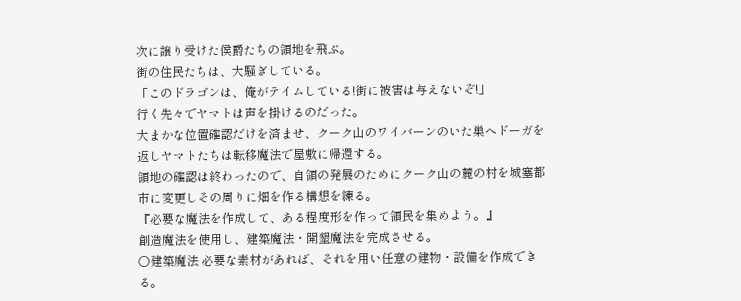次に譲り受けた侯爵たちの領地を飛ぶ。
街の住民たちは、大騒ぎしている。
「このドラゴンは、俺がテイムしている!街に被害は与えないぞ!」
行く先々でヤマトは声を掛けるのだった。
大まかな位置確認だけを済ませ、クーク山のワイバーンのいた巣へドーガを返しヤマトたちは転移魔法で屋敷に帰還する。
領地の確認は終わったので、自領の発展のためにクーク山の麓の村を城塞都市に変更しその周りに畑を作る構想を練る。
『必要な魔法を作成して、ある程度形を作って領民を集めよう。』
創造魔法を使用し、建築魔法・開墾魔法を完成させる。
〇建築魔法 必要な素材があれば、それを用い任意の建物・設備を作成できる。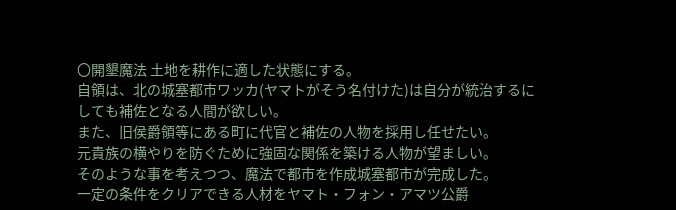〇開墾魔法 土地を耕作に適した状態にする。
自領は、北の城塞都市ワッカ(ヤマトがそう名付けた)は自分が統治するにしても補佐となる人間が欲しい。
また、旧侯爵領等にある町に代官と補佐の人物を採用し任せたい。
元貴族の横やりを防ぐために強固な関係を築ける人物が望ましい。
そのような事を考えつつ、魔法で都市を作成城塞都市が完成した。
一定の条件をクリアできる人材をヤマト・フォン・アマツ公爵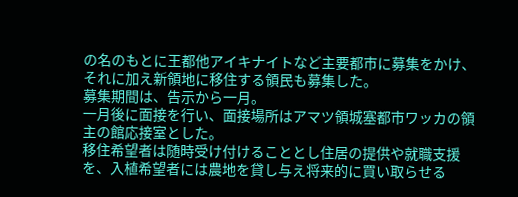の名のもとに王都他アイキナイトなど主要都市に募集をかけ、それに加え新領地に移住する領民も募集した。
募集期間は、告示から一月。
一月後に面接を行い、面接場所はアマツ領城塞都市ワッカの領主の館応接室とした。
移住希望者は随時受け付けることとし住居の提供や就職支援を、入植希望者には農地を貸し与え将来的に買い取らせる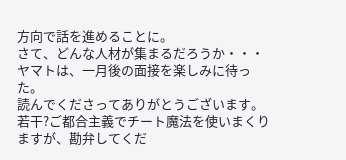方向で話を進めることに。
さて、どんな人材が集まるだろうか・・・
ヤマトは、一月後の面接を楽しみに待った。
読んでくださってありがとうございます。若干?ご都合主義でチート魔法を使いまくりますが、勘弁してくだ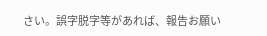さい。誤字脱字等があれば、報告お願い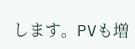します。PVも増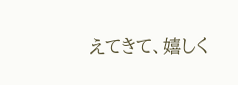えてきて、嬉しく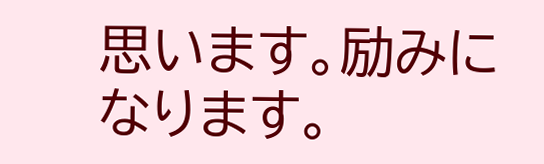思います。励みになります。